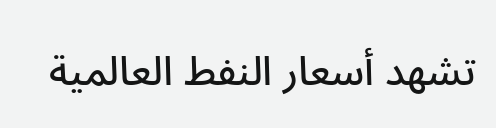تشهد أسعار النفط العالمية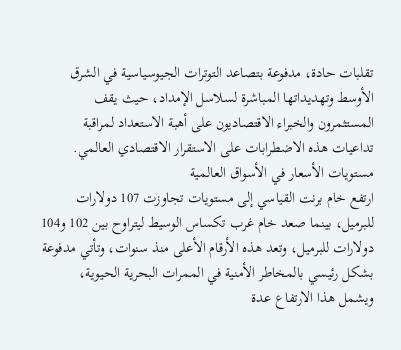تقلبات حادة، مدفوعة بتصاعد التوترات الجيوسياسية في الشرق الأوسط وتهديداتها المباشرة لسلاسل الإمداد، حيث يقف المستثمرون والخبراء الاقتصاديون على أهبة الاستعداد لمراقبة تداعيات هذه الاضطرابات على الاستقرار الاقتصادي العالمي.
مستويات الأسعار في الأسواق العالمية
ارتفع خام برنت القياسي إلى مستويات تجاوزت 107 دولارات للبرميل، بينما صعد خام غرب تكساس الوسيط ليتراوح بين 102 و104 دولارات للبرميل، وتعد هذه الأرقام الأعلى منذ سنوات، وتأتي مدفوعة بشكل رئيسي بالمخاطر الأمنية في الممرات البحرية الحيوية، ويشمل هذا الارتفاع عدة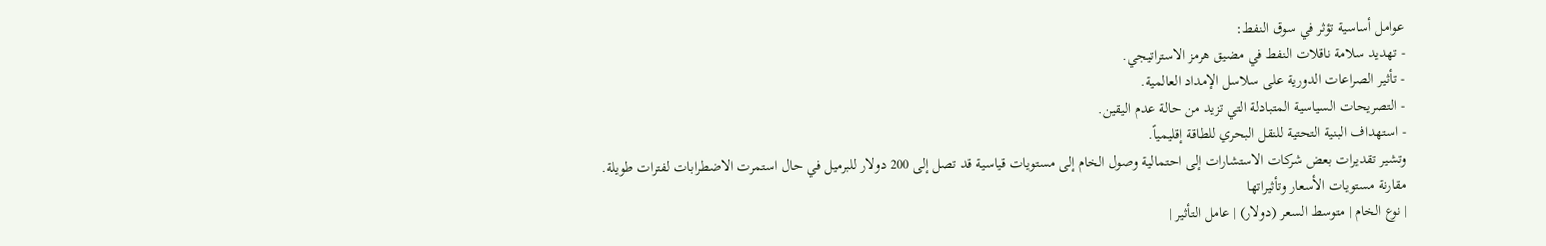عوامل أساسية تؤثر في سوق النفط:
- تهديد سلامة ناقلات النفط في مضيق هرمز الاستراتيجي.
- تأثير الصراعات الدورية على سلاسل الإمداد العالمية.
- التصريحات السياسية المتبادلة التي تزيد من حالة عدم اليقين.
- استهداف البنية التحتية للنقل البحري للطاقة إقليمياً.
وتشير تقديرات بعض شركات الاستشارات إلى احتمالية وصول الخام إلى مستويات قياسية قد تصل إلى 200 دولار للبرميل في حال استمرت الاضطرابات لفترات طويلة.
مقارنة مستويات الأسعار وتأثيراتها
| نوع الخام | متوسط السعر (دولار) | عامل التأثير |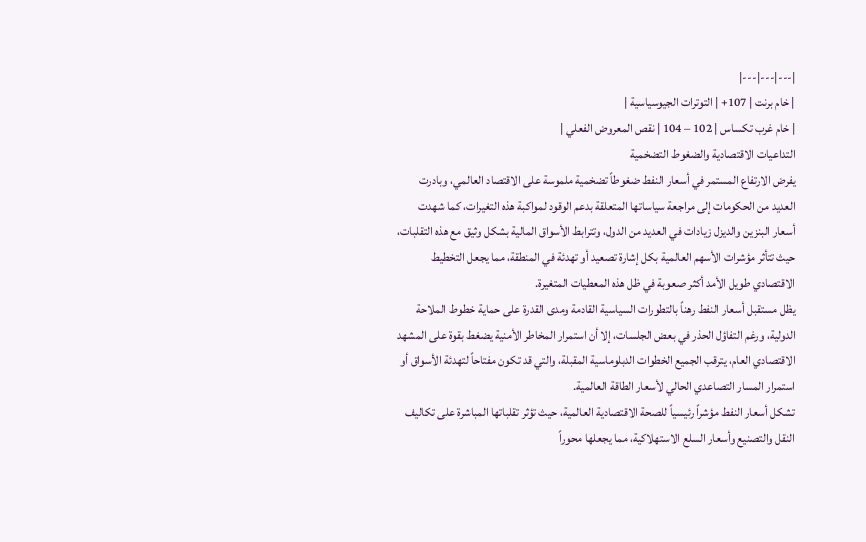|---|---|---|
| خام برنت | 107+ | التوترات الجيوسياسية |
| خام غرب تكساس | 102 – 104 | نقص المعروض الفعلي |
التداعيات الاقتصادية والضغوط التضخمية
يفرض الارتفاع المستمر في أسعار النفط ضغوطاً تضخمية ملموسة على الاقتصاد العالمي، وبادرت العديد من الحكومات إلى مراجعة سياساتها المتعلقة بدعم الوقود لمواكبة هذه التغيرات، كما شهدت أسعار البنزين والديزل زيادات في العديد من الدول، وتترابط الأسواق المالية بشكل وثيق مع هذه التقلبات، حيث تتأثر مؤشرات الأسهم العالمية بكل إشارة تصعيد أو تهدئة في المنطقة، مما يجعل التخطيط الاقتصادي طويل الأمد أكثر صعوبة في ظل هذه المعطيات المتغيرة.
يظل مستقبل أسعار النفط رهناً بالتطورات السياسية القادمة ومدى القدرة على حماية خطوط الملاحة الدولية، ورغم التفاؤل الحذر في بعض الجلسات، إلا أن استمرار المخاطر الأمنية يضغط بقوة على المشهد الاقتصادي العام، يترقب الجميع الخطوات الدبلوماسية المقبلة، والتي قد تكون مفتاحاً لتهدئة الأسواق أو استمرار المسار التصاعدي الحالي لأسعار الطاقة العالمية.
تشكل أسعار النفط مؤشراً رئيسياً للصحة الاقتصادية العالمية، حيث تؤثر تقلباتها المباشرة على تكاليف النقل والتصنيع وأسعار السلع الاستهلاكية، مما يجعلها محوراً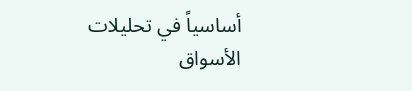أساسياً في تحليلات الأسواق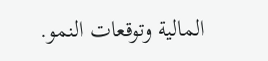المالية وتوقعات النمو.